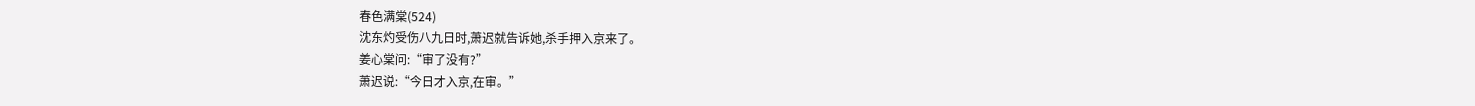春色满棠(524)
沈东灼受伤八九日时,萧迟就告诉她,杀手押入京来了。
姜心棠问:“审了没有?”
萧迟说:“今日才入京,在审。”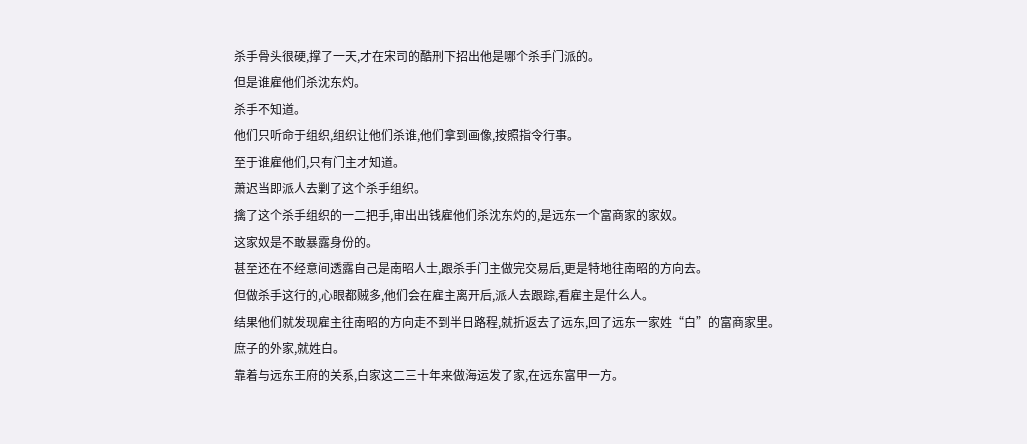杀手骨头很硬,撑了一天,才在宋司的酷刑下招出他是哪个杀手门派的。
但是谁雇他们杀沈东灼。
杀手不知道。
他们只听命于组织,组织让他们杀谁,他们拿到画像,按照指令行事。
至于谁雇他们,只有门主才知道。
萧迟当即派人去剿了这个杀手组织。
擒了这个杀手组织的一二把手,审出出钱雇他们杀沈东灼的,是远东一个富商家的家奴。
这家奴是不敢暴露身份的。
甚至还在不经意间透露自己是南昭人士,跟杀手门主做完交易后,更是特地往南昭的方向去。
但做杀手这行的,心眼都贼多,他们会在雇主离开后,派人去跟踪,看雇主是什么人。
结果他们就发现雇主往南昭的方向走不到半日路程,就折返去了远东,回了远东一家姓“白”的富商家里。
庶子的外家,就姓白。
靠着与远东王府的关系,白家这二三十年来做海运发了家,在远东富甲一方。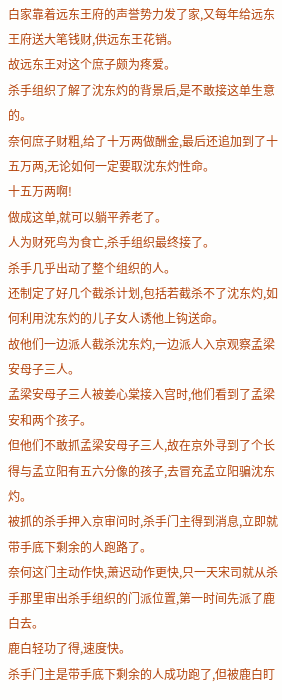白家靠着远东王府的声誉势力发了家,又每年给远东王府送大笔钱财,供远东王花销。
故远东王对这个庶子颇为疼爱。
杀手组织了解了沈东灼的背景后,是不敢接这单生意的。
奈何庶子财粗,给了十万两做酬金,最后还追加到了十五万两,无论如何一定要取沈东灼性命。
十五万两啊!
做成这单,就可以躺平养老了。
人为财死鸟为食亡,杀手组织最终接了。
杀手几乎出动了整个组织的人。
还制定了好几个截杀计划,包括若截杀不了沈东灼,如何利用沈东灼的儿子女人诱他上钩送命。
故他们一边派人截杀沈东灼,一边派人入京观察孟梁安母子三人。
孟梁安母子三人被姜心棠接入宫时,他们看到了孟梁安和两个孩子。
但他们不敢抓孟梁安母子三人,故在京外寻到了个长得与孟立阳有五六分像的孩子,去冒充孟立阳骗沈东灼。
被抓的杀手押入京审问时,杀手门主得到消息,立即就带手底下剩余的人跑路了。
奈何这门主动作快,萧迟动作更快,只一天宋司就从杀手那里审出杀手组织的门派位置,第一时间先派了鹿白去。
鹿白轻功了得,速度快。
杀手门主是带手底下剩余的人成功跑了,但被鹿白盯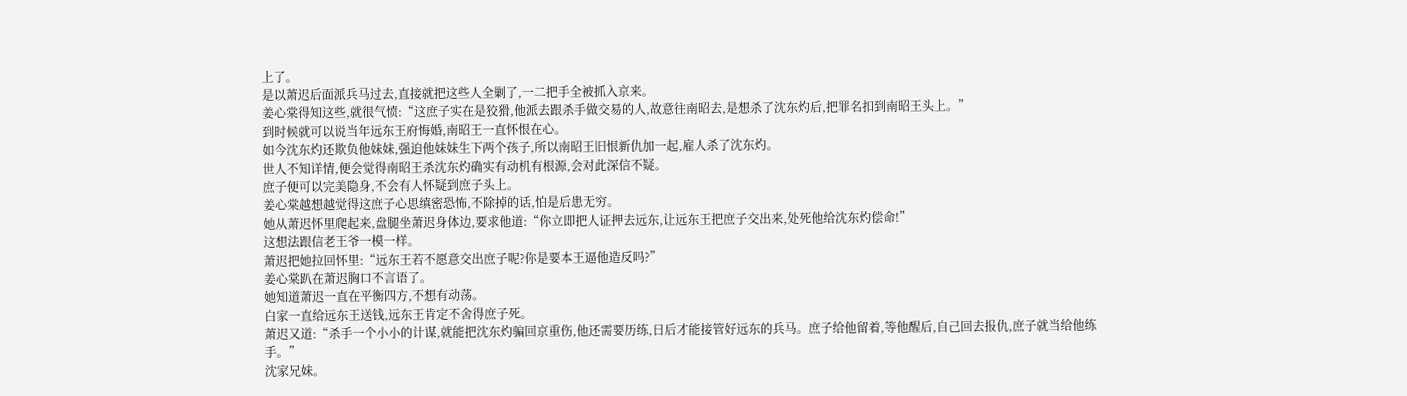上了。
是以萧迟后面派兵马过去,直接就把这些人全剿了,一二把手全被抓入京来。
姜心棠得知这些,就很气愤:“这庶子实在是狡猾,他派去跟杀手做交易的人,故意往南昭去,是想杀了沈东灼后,把罪名扣到南昭王头上。”
到时候就可以说当年远东王府悔婚,南昭王一直怀恨在心。
如今沈东灼还欺负他妹妹,强迫他妹妹生下两个孩子,所以南昭王旧恨新仇加一起,雇人杀了沈东灼。
世人不知详情,便会觉得南昭王杀沈东灼确实有动机有根源,会对此深信不疑。
庶子便可以完美隐身,不会有人怀疑到庶子头上。
姜心棠越想越觉得这庶子心思缜密恐怖,不除掉的话,怕是后患无穷。
她从萧迟怀里爬起来,盘腿坐萧迟身体边,要求他道:“你立即把人证押去远东,让远东王把庶子交出来,处死他给沈东灼偿命!”
这想法跟信老王爷一模一样。
萧迟把她拉回怀里:“远东王若不愿意交出庶子呢?你是要本王逼他造反吗?”
姜心棠趴在萧迟胸口不言语了。
她知道萧迟一直在平衡四方,不想有动荡。
白家一直给远东王送钱,远东王肯定不舍得庶子死。
萧迟又道:“杀手一个小小的计谋,就能把沈东灼骗回京重伤,他还需要历练,日后才能接管好远东的兵马。庶子给他留着,等他醒后,自己回去报仇,庶子就当给他练手。”
沈家兄妹。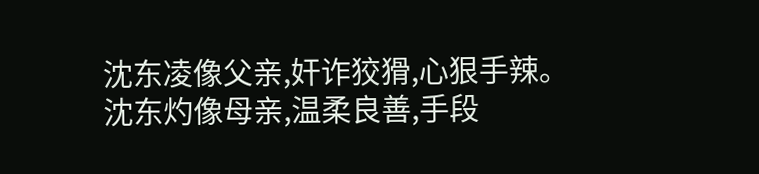沈东凌像父亲,奸诈狡猾,心狠手辣。
沈东灼像母亲,温柔良善,手段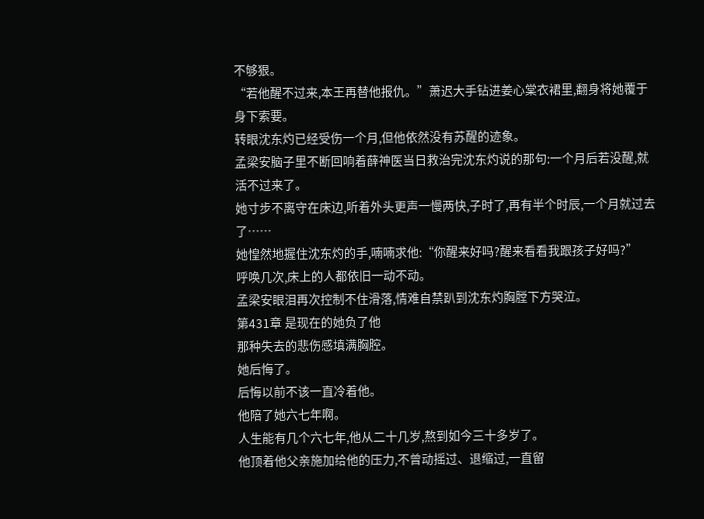不够狠。
“若他醒不过来,本王再替他报仇。”萧迟大手钻进姜心棠衣裙里,翻身将她覆于身下索要。
转眼沈东灼已经受伤一个月,但他依然没有苏醒的迹象。
孟梁安脑子里不断回响着薛神医当日救治完沈东灼说的那句:一个月后若没醒,就活不过来了。
她寸步不离守在床边,听着外头更声一慢两快,子时了,再有半个时辰,一个月就过去了……
她惶然地握住沈东灼的手,喃喃求他:“你醒来好吗?醒来看看我跟孩子好吗?”
呼唤几次,床上的人都依旧一动不动。
孟梁安眼泪再次控制不住滑落,情难自禁趴到沈东灼胸膛下方哭泣。
第431章 是现在的她负了他
那种失去的悲伤感填满胸腔。
她后悔了。
后悔以前不该一直冷着他。
他陪了她六七年啊。
人生能有几个六七年,他从二十几岁,熬到如今三十多岁了。
他顶着他父亲施加给他的压力,不曾动摇过、退缩过,一直留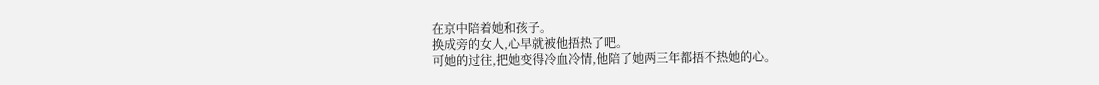在京中陪着她和孩子。
换成旁的女人,心早就被他捂热了吧。
可她的过往,把她变得冷血冷情,他陪了她两三年都捂不热她的心。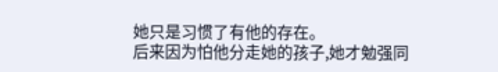她只是习惯了有他的存在。
后来因为怕他分走她的孩子,她才勉强同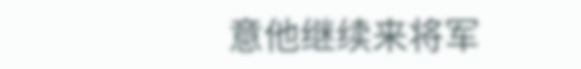意他继续来将军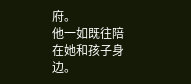府。
他一如既往陪在她和孩子身边。